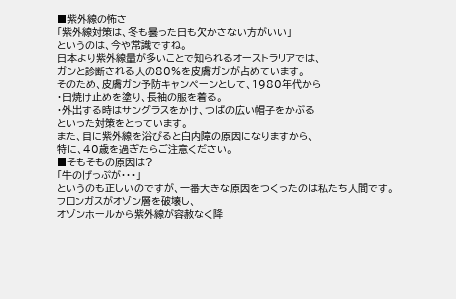■紫外線の怖さ
「紫外線対策は、冬も曇った日も欠かさない方がいい」
というのは、今や常識ですね。
日本より紫外線量が多いことで知られるオーストラリアでは、
ガンと診断される人の80%を皮膚ガンが占めています。
そのため、皮膚ガン予防キャンペーンとして、1980年代から
・日焼け止めを塗り、長袖の服を着る。
・外出する時はサングラスをかけ、つばの広い帽子をかぶる
といった対策をとっています。
また、目に紫外線を浴びると白内障の原因になりますから、
特に、40歳を過ぎたらご注意ください。
■そもそもの原因は?
「牛のげっぷが・・・」
というのも正しいのですが、一番大きな原因をつくったのは私たち人間です。
フロンガスがオゾン層を破壊し、
オゾンホールから紫外線が容赦なく降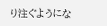り注ぐようにな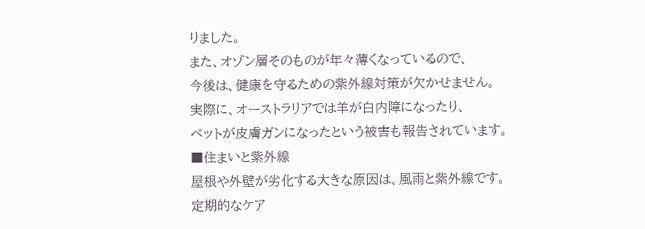りました。
また、オゾン層そのものが年々薄くなっているので、
今後は、健康を守るための紫外線対策が欠かせません。
実際に、オーストラリアでは羊が白内障になったり、
ペットが皮膚ガンになったという被害も報告されています。
■住まいと紫外線
屋根や外壁が劣化する大きな原因は、風雨と紫外線です。
定期的なケア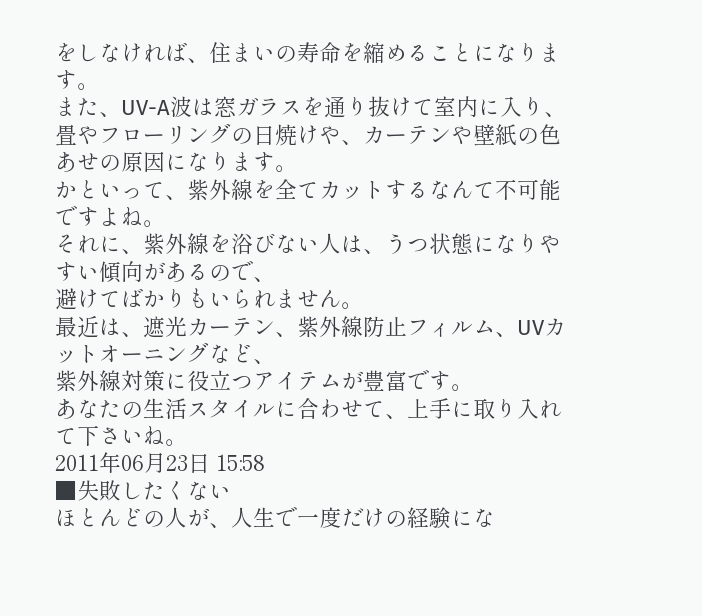をしなければ、住まいの寿命を縮めることになります。
また、UV-A波は窓ガラスを通り抜けて室内に入り、
畳やフローリングの日焼けや、カーテンや壁紙の色あせの原因になります。
かといって、紫外線を全てカットするなんて不可能ですよね。
それに、紫外線を浴びない人は、うつ状態になりやすい傾向があるので、
避けてばかりもいられません。
最近は、遮光カーテン、紫外線防止フィルム、UVカットオーニングなど、
紫外線対策に役立つアイテムが豊富です。
あなたの生活スタイルに合わせて、上手に取り入れて下さいね。
2011年06月23日 15:58
■失敗したくない
ほとんどの人が、人生で一度だけの経験にな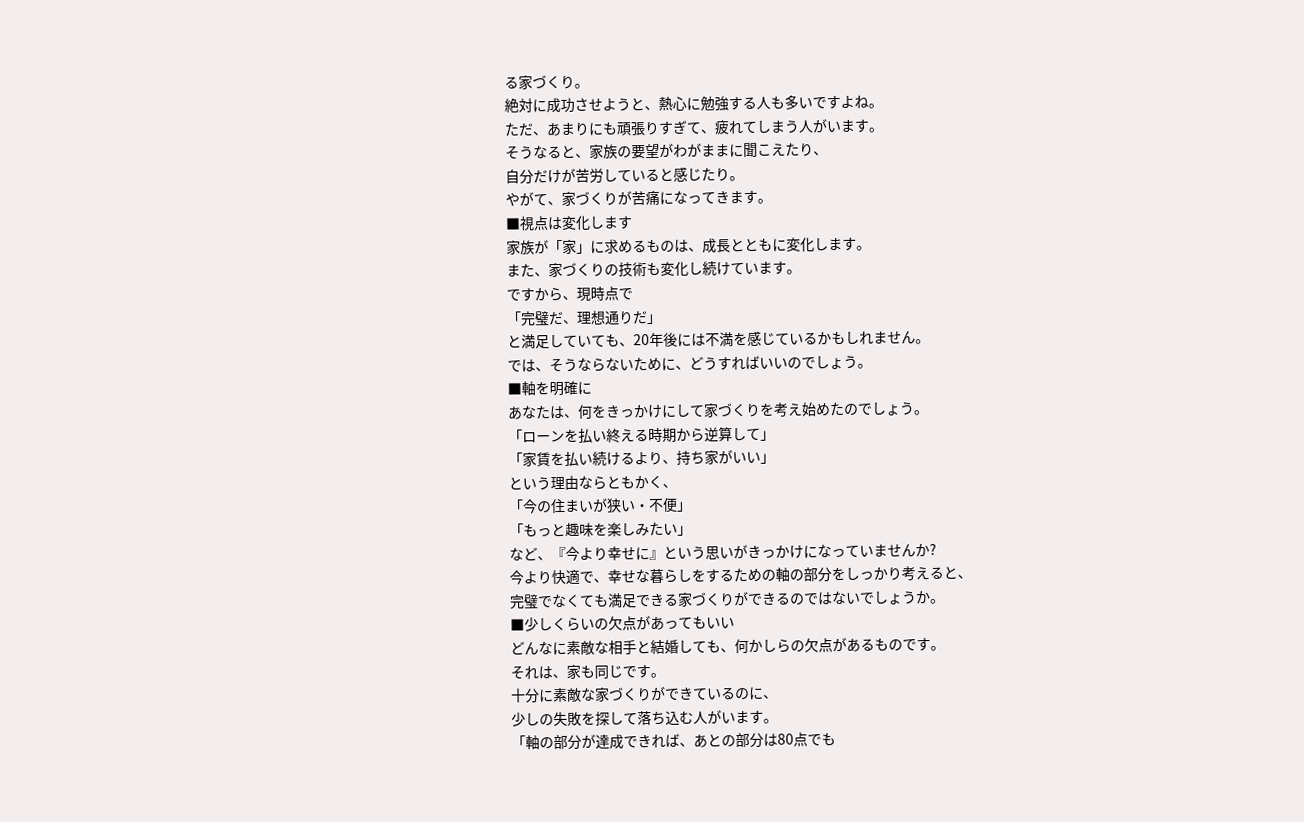る家づくり。
絶対に成功させようと、熱心に勉強する人も多いですよね。
ただ、あまりにも頑張りすぎて、疲れてしまう人がいます。
そうなると、家族の要望がわがままに聞こえたり、
自分だけが苦労していると感じたり。
やがて、家づくりが苦痛になってきます。
■視点は変化します
家族が「家」に求めるものは、成長とともに変化します。
また、家づくりの技術も変化し続けています。
ですから、現時点で
「完璧だ、理想通りだ」
と満足していても、20年後には不満を感じているかもしれません。
では、そうならないために、どうすればいいのでしょう。
■軸を明確に
あなたは、何をきっかけにして家づくりを考え始めたのでしょう。
「ローンを払い終える時期から逆算して」
「家賃を払い続けるより、持ち家がいい」
という理由ならともかく、
「今の住まいが狭い・不便」
「もっと趣味を楽しみたい」
など、『今より幸せに』という思いがきっかけになっていませんか?
今より快適で、幸せな暮らしをするための軸の部分をしっかり考えると、
完璧でなくても満足できる家づくりができるのではないでしょうか。
■少しくらいの欠点があってもいい
どんなに素敵な相手と結婚しても、何かしらの欠点があるものです。
それは、家も同じです。
十分に素敵な家づくりができているのに、
少しの失敗を探して落ち込む人がいます。
「軸の部分が達成できれば、あとの部分は80点でも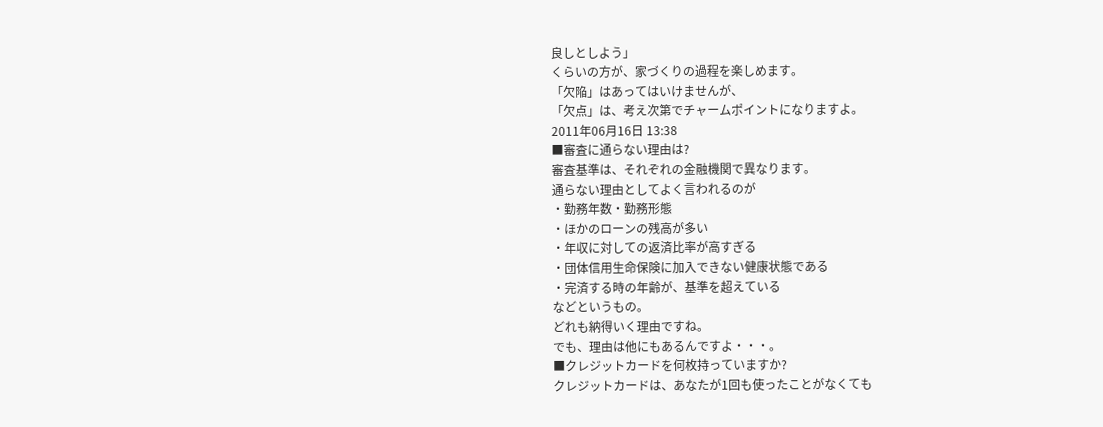良しとしよう」
くらいの方が、家づくりの過程を楽しめます。
「欠陥」はあってはいけませんが、
「欠点」は、考え次第でチャームポイントになりますよ。
2011年06月16日 13:38
■審査に通らない理由は?
審査基準は、それぞれの金融機関で異なります。
通らない理由としてよく言われるのが
・勤務年数・勤務形態
・ほかのローンの残高が多い
・年収に対しての返済比率が高すぎる
・団体信用生命保険に加入できない健康状態である
・完済する時の年齢が、基準を超えている
などというもの。
どれも納得いく理由ですね。
でも、理由は他にもあるんですよ・・・。
■クレジットカードを何枚持っていますか?
クレジットカードは、あなたが1回も使ったことがなくても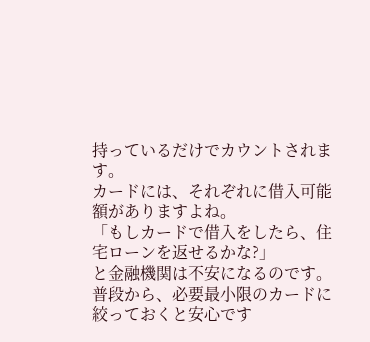持っているだけでカウントされます。
カードには、それぞれに借入可能額がありますよね。
「もしカードで借入をしたら、住宅ローンを返せるかな?」
と金融機関は不安になるのです。
普段から、必要最小限のカードに絞っておくと安心です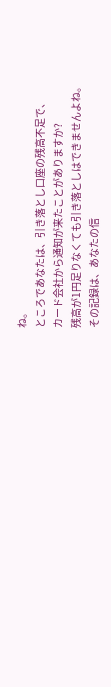ね。
ところであなたは、引き落とし口座の残高不足で、
カード会社から通知が来たことがありますか?
残高が1円足りなくても引き落としはできませんよね。
その記録は、あなたの信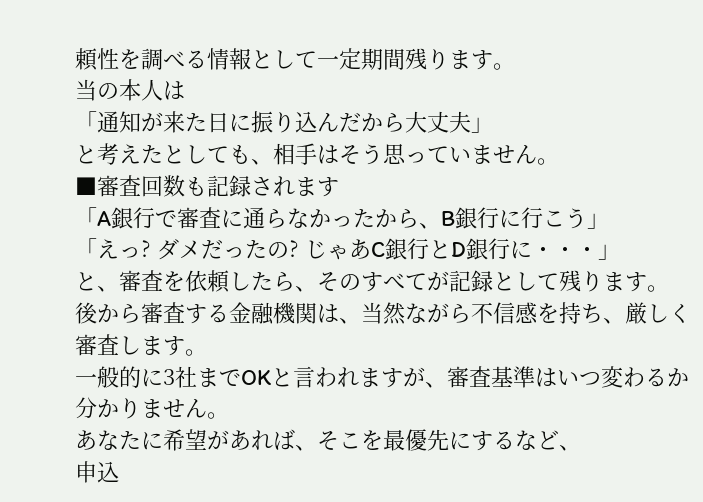頼性を調べる情報として一定期間残ります。
当の本人は
「通知が来た日に振り込んだから大丈夫」
と考えたとしても、相手はそう思っていません。
■審査回数も記録されます
「A銀行で審査に通らなかったから、B銀行に行こう」
「えっ? ダメだったの? じゃあC銀行とD銀行に・・・」
と、審査を依頼したら、そのすべてが記録として残ります。
後から審査する金融機関は、当然ながら不信感を持ち、厳しく審査します。
一般的に3社までOKと言われますが、審査基準はいつ変わるか分かりません。
あなたに希望があれば、そこを最優先にするなど、
申込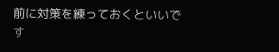前に対策を練っておくといいです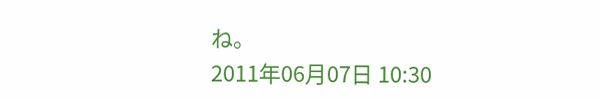ね。
2011年06月07日 10:30